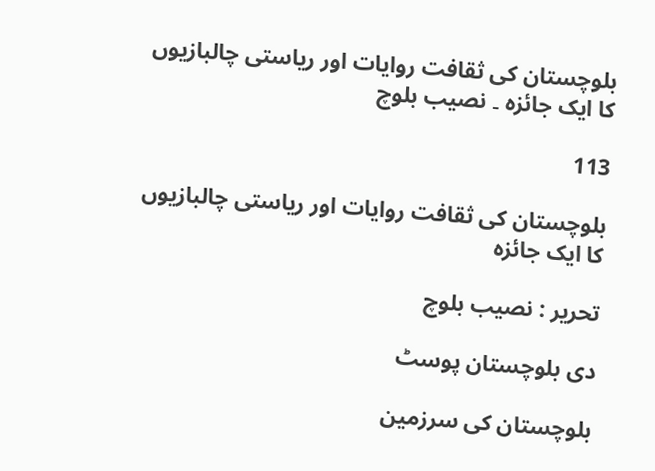بلوچستان کی ثقافت روایات اور ریاستی چالبازیوں کا ایک جائزہ ۔ نصیب بلوچ

113

بلوچستان کی ثقافت روایات اور ریاستی چالبازیوں کا ایک جائزہ

تحریر : نصیب بلوچ

دی بلوچستان پوسٹ

بلوچستان کی سرزمین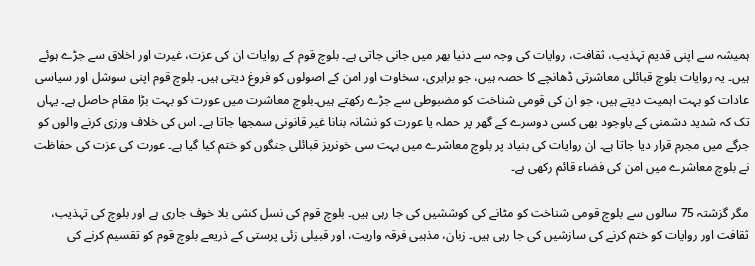ہمیشہ سے اپنی قدیم تہذیب، ثقافت، روایات کی وجہ سے دنیا بھر میں جانی جاتی ہے۔ بلوچ قوم کے روایات ان کی عزت، غیرت اور اخلاق سے جڑے ہوئے ہیں۔ یہ روایات بلوچ قبائلی معاشرتی ڈھانچے کا حصہ ہیں، جو برابری، سخاوت اور امن کے اصولوں کو فروغ دیتی ہیں۔ بلوچ قوم اپنی سوشل اور سیاسی عادات کو بہت اہمیت دیتے ہیں، جو ان کی قومی شناخت کو مضبوطی سے جڑے رکھتے ہیں۔بلوچ معاشرت میں عورت کو بہت بڑا مقام حاصل ہے۔ یہاں تک کہ شدید دشمنی کے باوجود بھی کسی دوسرے کے گھر پر حملہ یا عورت کو نشانہ بنانا غیر قانونی سمجھا جاتا ہے۔ اس کی خلاف ورزی کرنے والوں کو جرگے میں مجرم قرار دیا جاتا ہے۔ ان روایات کی بنیاد پر بلوچ معاشرے میں بہت سی خونریز قبائلی جنگوں کو ختم کیا گیا ہے۔ عورت کی عزت کی حفاظت نے بلوچ معاشرے میں امن کی فضاء قائم رکھی ہے۔

مگر گزشتہ 75 سالوں سے بلوچ قومی شناخت کو مٹانے کی کوششیں کی جا رہی ہیں۔ بلوچ قوم کی نسل کشی بلا خوف جاری ہے اور بلوچ کی تہذیب، ثقافت اور روایات کو ختم کرنے کی سازشیں کی جا رہی ہیں۔ زبان، مذہبی فرقہ واریت، اور قبیلی زئی پرستی کے ذریعے بلوچ قوم کو تقسیم کرنے کی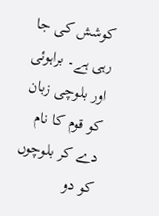کوشش کی جا رہی ہے۔ براہوئی اور بلوچی زبان کو قوم کا نام دے کر بلوچوں کو دو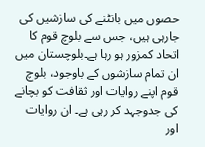حصوں میں بانٹنے کی سازشیں کی جارہی ہیں، جس سے بلوچ قوم کا اتحاد کمزور ہو رہا ہے۔بلوچستان میں ان تمام سازشوں کے باوجود، بلوچ قوم اپنے روایات اور ثقافت کو بچانے کی جدوجہد کر رہی ہے۔ ان روایات اور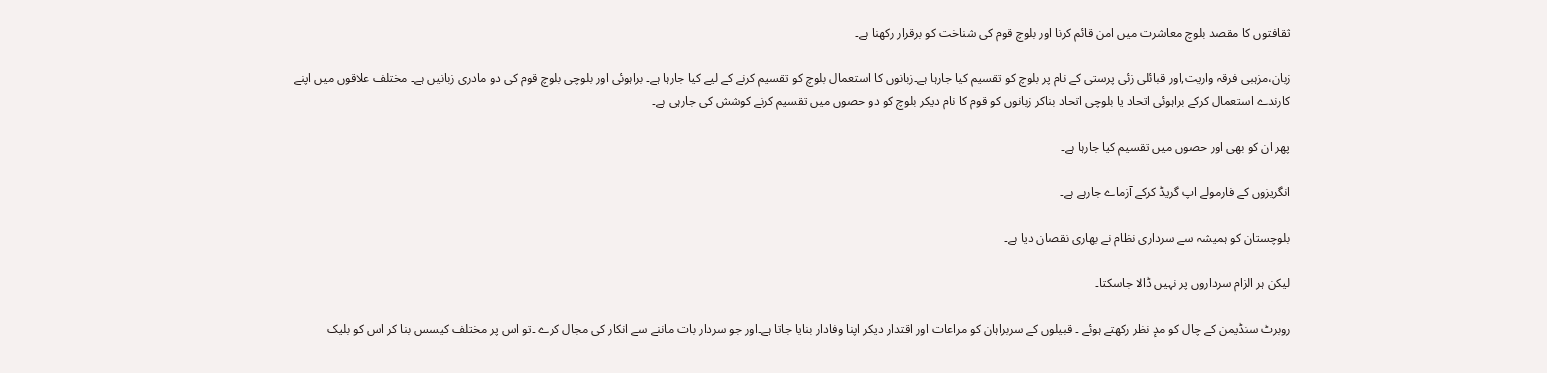ثقافتوں کا مقصد بلوچ معاشرت میں امن قائم کرنا اور بلوچ قوم کی شناخت کو برقرار رکھنا ہے۔

زبان،مزہبی فرقہ واریت,اور قبائلی زئی پرستی کے نام پر بلوچ کو تقسیم کیا جارہا ہے۔زبانوں کا استعمال بلوچ کو تقسیم کرنے کے لیے کیا جارہا ہے۔ براہوئی اور بلوچی بلوچ قوم کی دو مادری زبانیں ہے۔ مختلف علاقوں میں اپنے کارندے استعمال کرکے براہوئی اتحاد یا بلوچی اتحاد بناکر زبانوں کو قوم کا نام دیکر بلوچ کو دو حصوں میں تقسیم کرنے کوشش کی جارہی ہے۔

پھر ان کو بھی اور حصوں میں تقسیم کیا جارہا ہے۔

انگریزوں کے فارمولے اپ گریڈ کرکے آزماے جارہے ہے۔

بلوچستان کو ہمیشہ سے سرداری نظام نے بھاری نقصان دیا ہے۔

لیکن ہر الزام سرداروں پر نہیں ڈالا جاسکتا۔

روبرٹ سنڈیمن کے چال کو مدٕ نظر رکھتے ہوئے ۔ قبیلوں کے سربراہان کو مراعات اور اقتدار دیکر اپنا وفادار بنایا جاتا ہے۔اور جو سردار بات ماننے سے انکار کی مجال کرے ۔تو اس پر مختلف کیسس بنا کر اس کو بلیک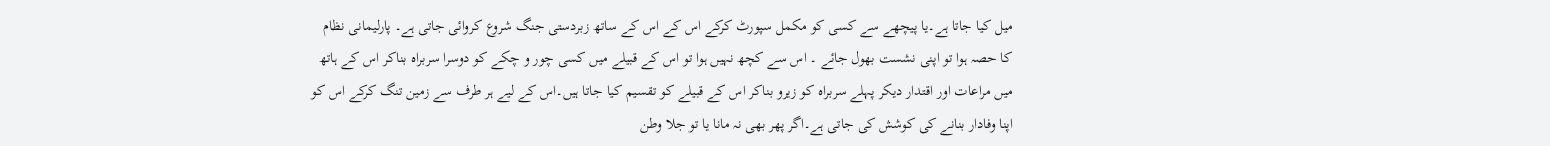میل کیا جاتا ہے۔یا پیچھے سے کسی کو مکمل سپورٹ کرکے اس کے اس کے ساتھ زبردستی جنگ شروع کروائی جاتی ہے۔ پارلیمانی نظام کا حصہ ہوا تو اپنی نشست بھول جائے ۔ اس سے کچھ نہیں ہوا تو اس کے قبیلے میں کسی چور و چکے کو دوسرا سربراہ بناکر اس کے ہاتھ میں مراعات اور اقتدار دیکر پہلے سربراہ کو زیرو بناکر اس کے قبیلے کو تقسیم کیا جاتا ہیں۔اس کے لیے ہر طرف سے زمین تنگ کرکے اس کو اپنا وفادار بنانے کی کوشش کی جاتی ہے۔اگر پھر بھی نہ مانا یا تو جلا وطن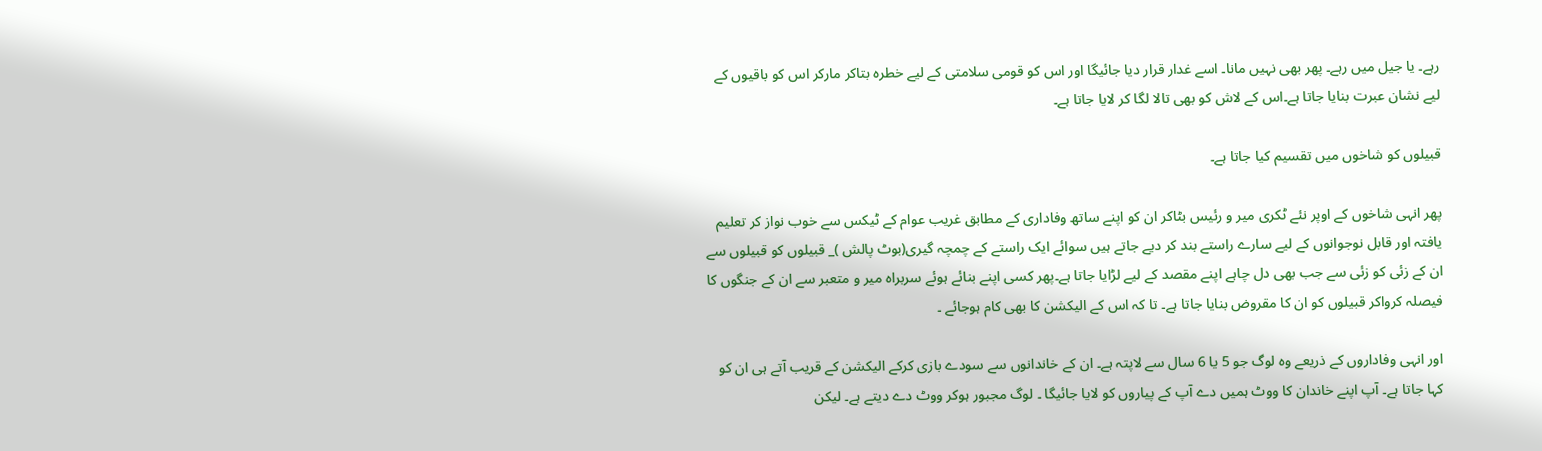رہے۔ یا جیل میں رہے۔ پھر بھی نہیں مانا۔ اسے غدار قرار دیا جائیگا اور اس کو قومی سلامتی کے لیے خطرہ بتاکر مارکر اس کو باقیوں کے لیے نشان عبرت بنایا جاتا ہے۔اس کے لاش کو بھی تالا لگا کر لایا جاتا ہے۔

قبیلوں کو شاخوں میں تقسیم کیا جاتا ہے۔

پھر انہی شاخوں کے اوپر نئے ٹکری میر و رئیس بٹاکر ان کو اپنے ساتھ وفاداری کے مطابق غریب عوام کے ٹیکس سے خوب نواز کر تعلیم یافتہ اور قابل نوجوانوں کے لیے سارے راستے بند کر دیے جاتے ہیں سوائے ایک راستے کے چمچہ گیری(بوٹ پالش )_ قبیلوں کو قبیلوں سے ان کے زئی کو زئی سے جب بھی دل چاہے اپنے مقصد کے لیے لڑایا جاتا ہے۔پھر کسی اپنے بنائے ہوئے سربراہ میر و متعبر سے ان کے جنگوں کا فیصلہ کرواکر قبیلوں کو ان کا مقروض بنایا جاتا ہے۔ تا کہ اس کے الیکشن کا بھی کام ہوجائے ۔

اور انہی وفاداروں کے ذریعے وہ لوگ جو 5 یا 6 سال سے لاپتہ ہے۔ ان کے خاندانوں سے سودے بازی کرکے الیکشن کے قریب آتے ہی ان کو کہا جاتا ہے۔ آپ اپنے خاندان کا ووٹ ہمیں دے آپ کے پیاروں کو لایا جائیگا ۔ لوگ مجبور ہوکر ووٹ دے دیتے ہے۔ لیکن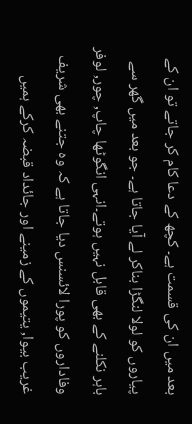بعد میں ان کی قسمت ہے۔ کچھ کے دعا کام کر جاتے تو ان کے پیاروں کو لولا لنگڑا بناکر لے آیا جاتا ہے۔ جو بعد میں گھر سے باہر نکلنے کے بھی قابل نہیں ہوتے۔انہی انگوٹھا چاپ, چور, لوفر وفاداروں کو پورا لائسنس دیا جاتا ہے کہ وہ جتنے بھی شریف غریب بیوا, یتیموں کے زمینے اور جائداد قبضہ کرکے ہمیں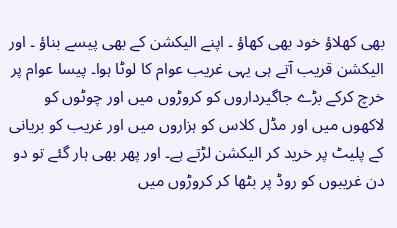بھی کھلاؤ خود بھی کھاؤ ۔ اپنے الیکشن کے بھی پیسے بناؤ ۔ اور الیکشن قریب آتے ہی یہی غریب عوام کا لوٹا ہوا۔ پیسا عوام پر خرچ کرکے بڑے جاگیرداروں کو کروڑوں میں اور چوٹوں کو لاکھوں میں اور مڈل کلاس کو ہزاروں میں اور غریب کو بریانی کے پلیٹ پر خرید کر الیکشن لڑتے ہے۔ اور پھر بھی ہار گئے تو دو دن غریبوں کو روڈ پر بٹھا کر کروڑوں میں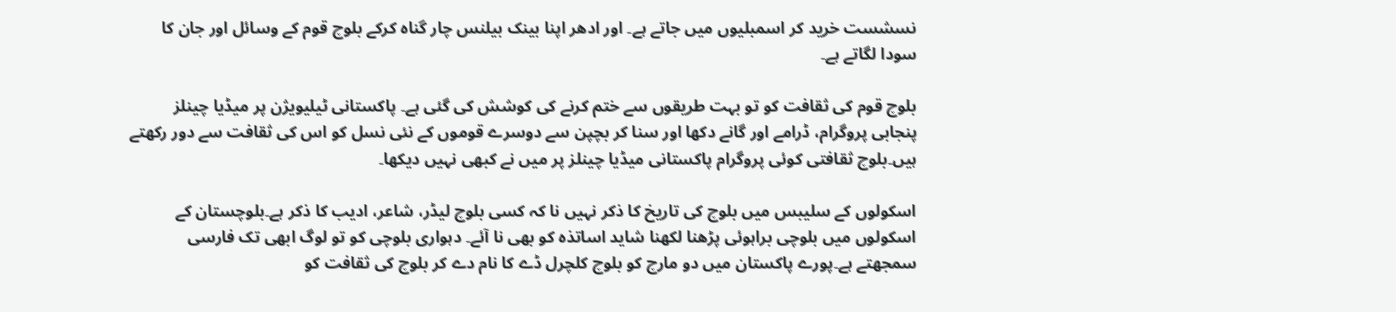نسشست خرید کر اسمبلیوں میں جاتے ہے۔ اور ادھر اپنا بینک بیلنس چار گناہ کرکے بلوچ قوم کے وسائل اور جان کا سودا لگاتے ہے۔

بلوچ قوم کی ثقافت کو تو بہت طریقوں سے ختم کرنے کی کوشش کی گئی ہے۔ پاکستانی ٹیلیویژن پر میڈیا چینلز پنجابی پروگرام، ڈرامے اور گانے دکھا اور سنا کر بچپن سے دوسرے قوموں کے نئی نسل کو اس کی ثقافت سے دور رکھتے ہیں۔بلوچ ثقافتی کوئی پروگرام پاکستانی میڈیا چینلز پر میں نے کبھی نہیں دیکھا۔

اسکولوں کے سلیبس میں بلوچ کی تاریخ کا ذکر نہیں نا کہ کسی بلوچ لیڈر، شاعر، ادیب کا ذکر ہے۔بلوچستان کے اسکولوں میں بلوچی براہوئی پڑھنا لکھنا شاید اساتذہ کو بھی نا آئے۔ دہواری بلوچی کو تو لوگ ابھی تک فارسی سمجھتے ہے۔پورے پاکستان میں دو مارچ کو بلوچ کلچرل ڈے کا نام دے کر بلوچ کی ثقافت کو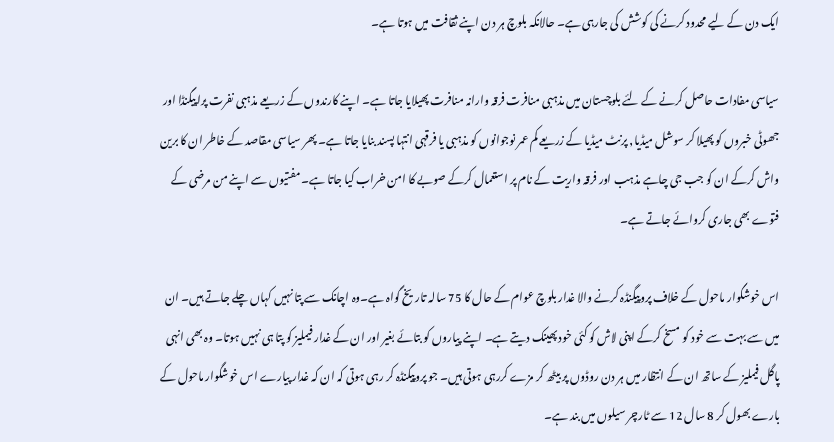ایک دن کے لیے محدود کرنے کی کوشش کی جارہی ہے۔ حالانکہ بلوچ ہر دن اپنے ثقافت میں ہوتا ہے۔

سیاسی مفادات حاصل کرنے کے لئے بلوچستان میں مذہبی منافرت فرقہ وارانہ منافرت پھیلایا جاتا ہے۔ اپنے کارندوں کے زریعے مذہبی نفرت پراپیگنڈا اور جھوٹی خبروں کو پھیلا کر سوشل میڈیا, پرنٹ میڈیا کے زریعے کم عمر نوجوانوں کو مذہبی یا فرقہی انتہا پسند بنایا جاتا ہے۔ پھر سیاسی مقاصد کے خاطر ان کا برین واش کرکے ان کو جب جی چاہے مذہب اور فرقہ واریت کے نام پر استعمال کرکے صوبے کا امن خراب کیا جاتا ہے۔ مفتیوں سے اپنے من مرضی کے فتوے بھی جاری کروائے جاتے ہے۔

اس خوشگوار ماحول کے خلاف پروپیگنڈہ کرنے والا غدار بلوچ عوام کے حال کا 75 سالہ تاریخ گواہ ہے۔وہ اچانک سے پتا نہیں کہاں چلے جاتے ہیں۔ ان میں سے بہت سے خود کو مسخ کرکے اپنی لاش کو کئی خود پھینک دیتے ہے۔ اپنے پیاروں کو بتائے بغیر اور ان کے غدار فیملیز کو پتا ہی نہیں ہوتا۔ وہ بھی انہی پاگل فیملیز کے ساتھ ان کے انتظار میں ہر دن روڈوں پر بیٹھ کر مزے کررہی ہوتی ہیں۔ جو پروپیگنڈہ کر رہی ہوتی کہ ان کہ غدار پیارے اس خوشگوار ماحول کے بارے بھول کر 8 سال 12 سے ٹارچر سیلوں میں بند ہے۔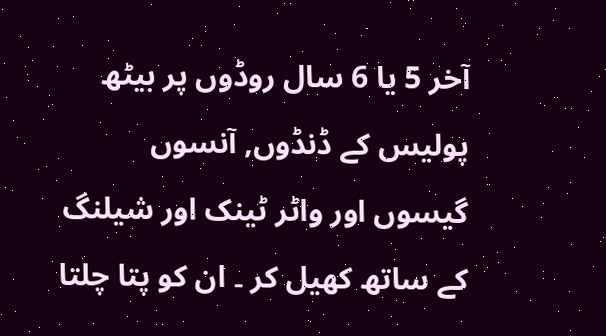آخر 5 یا 6 سال روڈوں پر بیٹھ پولیس کے ڈنڈوں, آنسوں گیسوں اور واٹر ٹینک اور شیلنگ کے ساتھ کھیل کر ۔ ان کو پتا چلتا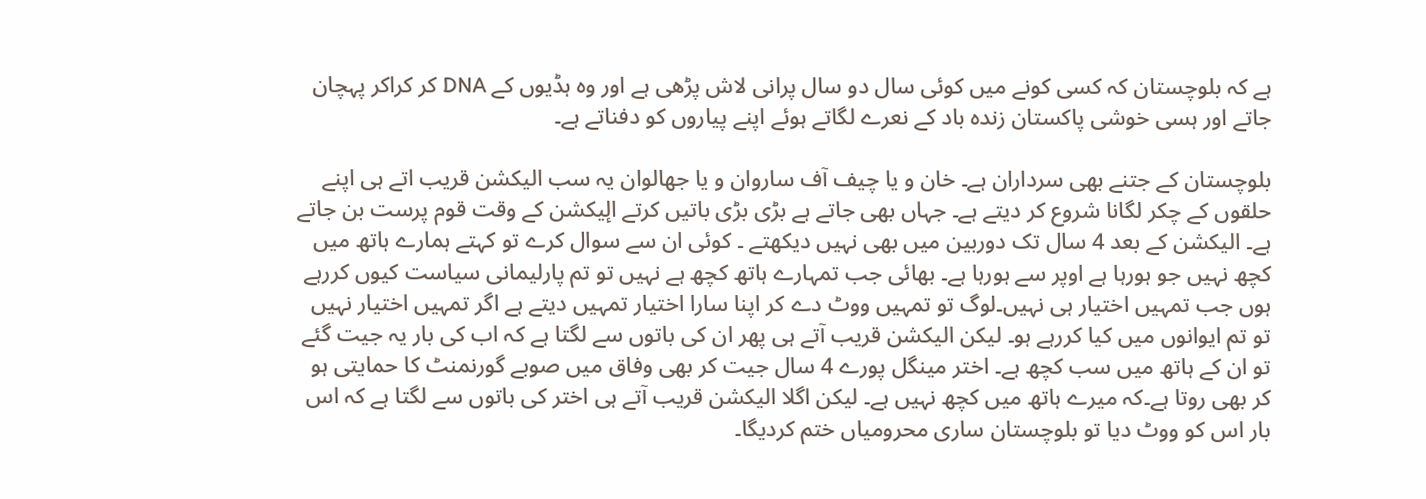ہے کہ بلوچستان کہ کسی کونے میں کوئی سال دو سال پرانی لاش پڑھی ہے اور وہ ہڈیوں کے DNA کر کراکر پہچان جاتے اور ہسی خوشی پاکستان زندہ باد کے نعرے لگاتے ہوئے اپنے پیاروں کو دفناتے ہے۔

بلوچستان کے جتنے بھی سرداران ہے۔ خان و یا چیف آف ساروان و یا جھالوان یہ سب الیکشن قریب اتے ہی اپنے حلقوں کے چکر لگانا شروع کر دیتے ہے۔ جہاں بھی جاتے ہے بڑی بڑی باتیں کرتے الٕیکشن کے وقت قوم پرست بن جاتے ہے۔ الیکشن کے بعد 4 سال تک دوربین میں بھی نہیں دیکھتے ۔ کوئی ان سے سوال کرے تو کہتے ہمارے ہاتھ میں کچھ نہیں جو ہورہا ہے اوپر سے ہورہا ہے۔ بھائی جب تمہارے ہاتھ کچھ ہے نہیں تو تم پارلیمانی سیاست کیوں کررہے ہوں جب تمہیں اختیار ہی نہیں۔لوگ تو تمہیں ووٹ دے کر اپنا سارا اختیار تمہیں دیتے ہے اگر تمہیں اختیار نہیں تو تم ایوانوں میں کیا کررہے ہو۔ لیکن الیکشن قریب آتے ہی پھر ان کی باتوں سے لگتا ہے کہ اب کی بار یہ جیت گئے تو ان کے ہاتھ میں سب کچھ ہے۔ اختر مینگل پورے 4 سال جیت کر بھی وفاق میں صوبے گورنمنٹ کا حمایتی ہو کر بھی روتا ہے۔کہ میرے ہاتھ میں کچھ نہیں ہے۔ لیکن اگلا الیکشن قریب آتے ہی اختر کی باتوں سے لگتا ہے کہ اس بار اس کو ووٹ دیا تو بلوچستان ساری محرومیاں ختم کردیگا۔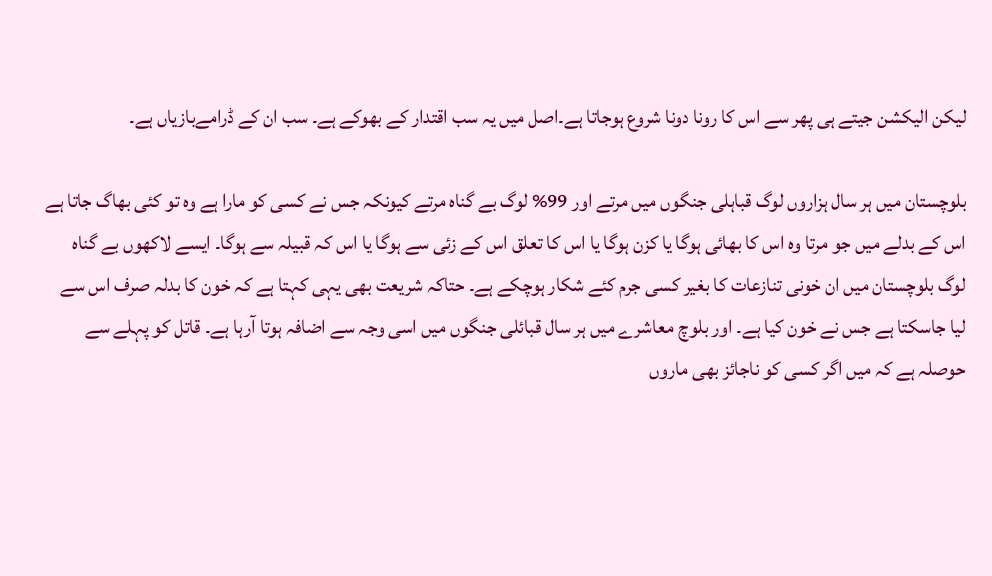لیکن الیکشن جیتے ہی پھر سے اس کا رونا دونا شروع ہوجاتا ہے۔اصل میں یہ سب اقتدار کے بھوکے ہے۔ سب ان کے ڈرامےبازیاں ہے۔

بلوچستان میں ہر سال ہزاروں لوگ قباہلی جنگوں میں مرتے اور 99% لوگ بے گناہ مرتے کیونکہ جس نے کسی کو مارا ہے وہ تو کئی بھاگ جاتا ہے اس کے بدلے میں جو مرتا وہ اس کا بھائی ہوگا یا کزن ہوگا یا اس کا تعلق اس کے زئی سے ہوگا یا اس کہ قبیلہ سے ہوگا۔ ایسے لاکھوں بے گناہ لوگ بلوچستان میں ان خونی تنازعات کا بغیر کسی جرم کئے شکار ہوچکے ہے۔ حتاکہ شریعت بھی یہی کہتا ہے کہ خون کا بدلہ صرف اس سے لیا جاسکتا ہے جس نے خون کیا ہے۔ اور بلوچ معاشرے میں ہر سال قبائلی جنگوں میں اسی وجہ سے اضافہ ہوتا آرہا ہے۔ قاتل کو پہلے سے حوصلہ ہے کہ میں اگر کسی کو ناجائز بھی ماروں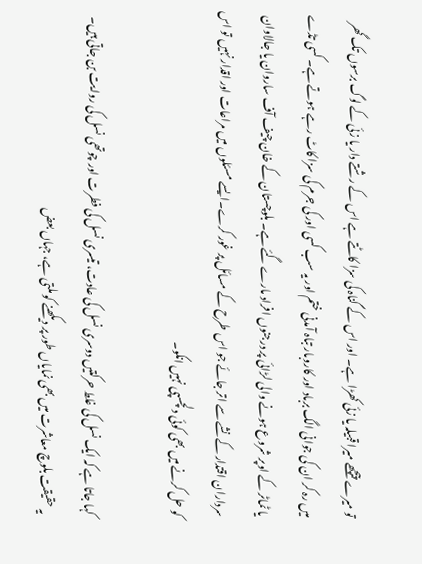تو میرے پیچھے میرا قبیلہ یا زئی کھڑا ہے۔ اور اس کے گناہ کی سزا کاٹتے ہے اس کے رشتے دار یا زئی کے لوگ برسوں تک گھر میں رہ کر ان کی جوانی الگ برباد اور کاروبار تباہ آمدنی ختم اور یہ سب کسی اور کی جرم کی سزا کاٹ رہے ہوتے ہے۔ کسی تڈے یا ٹماٹر کے اوپر شروع ہونے والی لڑائی پر درجنوں افراد مارے گئے ہے۔ بلوچستان کے خان چیف آف ساروان یا جالاوان سرداران اقتدار کے نشے سے اتر جائے جو اس طرح کے مسائل پر غور کرے۔ایسے مسئلوں میں مراعات اور اقدار نہیں تو اس کو حل کرنے میں بھی کوئی دلچسپی نہیں انکو۔

کہا جاتا ہے کہ ایک نسل کی غلط حرکتیں دوسری نسل کی عادت، تیسری نسل کی فطرت اور چوتھی نسل کی روایت بن جاتی ہیں۔ یہ حقیقت بلوچ معاشرت میں بھی نمایاں طور پر دیکھنے کو ملتی ہے، جہاں بعض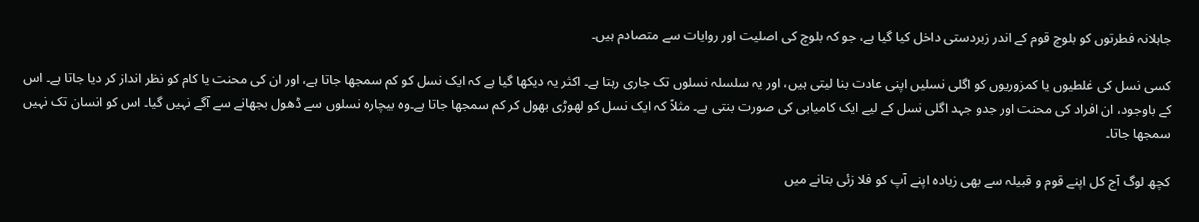جاہلانہ فطرتوں کو بلوچ قوم کے اندر زبردستی داخل کیا گیا ہے، جو کہ بلوچ کی اصلیت اور روایات سے متصادم ہیں۔

کسی نسل کی غلطیوں یا کمزوریوں کو اگلی نسلیں اپنی عادت بنا لیتی ہیں، اور یہ سلسلہ نسلوں تک جاری رہتا ہے۔ اکثر یہ دیکھا گیا ہے کہ ایک نسل کو کم سمجھا جاتا ہے، اور ان کی محنت یا کام کو نظر انداز کر دیا جاتا ہے۔ اس کے باوجود، ان افراد کی محنت اور جدو جہد اگلی نسل کے لیے ایک کامیابی کی صورت بنتی ہے۔ مثلاً کہ ایک نسل کو لھوڑی بھول کر کم سمجھا جاتا ہے۔وہ بیچارہ نسلوں سے ڈھول بجھانے سے آگے نہیں گیا۔ اس کو انسان تک نہیں سمجھا جاتا۔

کچھ لوگ آج کل اپنے قوم و قبیلہ سے بھی زیادہ اپنے آپ کو فلا زئی بتانے میں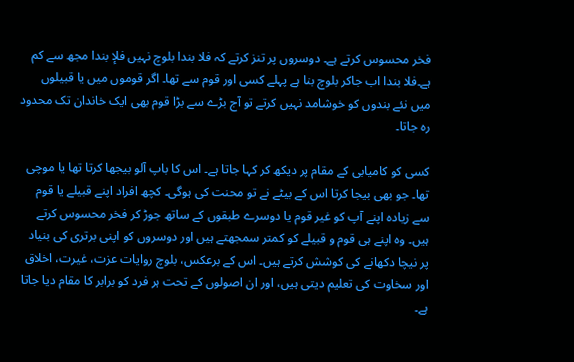فخر محسوس کرتے ہے۔ دوسروں پر تنز کرتے کہ فلا بندا بلوچ نہیں فلإ بندا مجھ سے کم ہے۔فلا بندا اب جاکر بلوچ بنا ہے پہلے کسی اور قوم سے تھا۔ اگر قوموں میں یا قبیلوں میں نئے بندوں کو خوشامد نہیں کرتے تو آج بڑے سے بڑا قوم بھی ایک خاندان تک محدود رہ جاتا۔

کسی کو کامیابی کے مقام پر دیکھ کر کہا جاتا ہے۔ اس کا باپ آلو بیجھا کرتا تھا یا موچی تھا۔ جو بھی بیجا کرتا اس کے بیٹے نے تو محنت کی ہوگی۔ کچھ افراد اپنے قبیلے یا قوم سے زیادہ اپنے آپ کو غیر قوم یا دوسرے طبقوں کے ساتھ جوڑ کر فخر محسوس کرتے ہیں۔ وہ اپنے ہی قوم و قبیلے کو کمتر سمجھتے ہیں اور دوسروں کو اپنی برتری کی بنیاد پر نیچا دکھانے کی کوشش کرتے ہیں۔ اس کے برعکس، بلوچ روایات عزت، غیرت، اخلاق اور سخاوت کی تعلیم دیتی ہیں، اور ان اصولوں کے تحت ہر فرد کو برابر کا مقام دیا جاتا ہے۔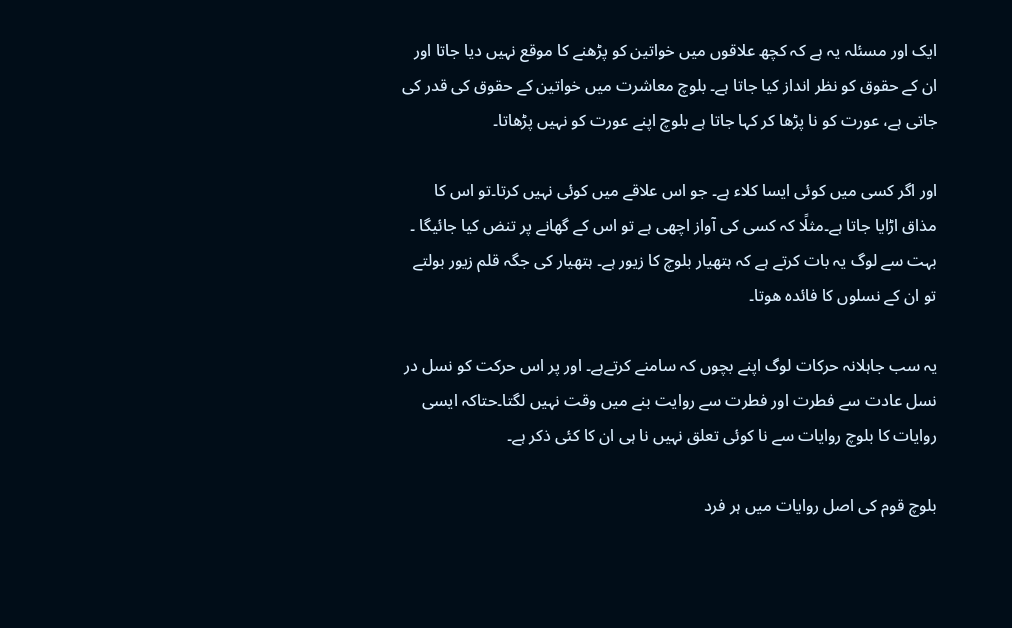ایک اور مسئلہ یہ ہے کہ کچھ علاقوں میں خواتین کو پڑھنے کا موقع نہیں دیا جاتا اور ان کے حقوق کو نظر انداز کیا جاتا ہے۔ بلوچ معاشرت میں خواتین کے حقوق کی قدر کی جاتی ہے، عورت کو نا پڑھا کر کہا جاتا ہے بلوچ اپنے عورت کو نہیں پڑھاتا۔

اور اگر کسی میں کوئی ایسا کلاء ہے۔ جو اس علاقے میں کوئی نہیں کرتا۔تو اس کا مذاق اڑایا جاتا ہے۔مثلًا کہ کسی کی آواز اچھی ہے تو اس کے گھانے پر تنض کیا جائیگا ۔ بہت سے لوگ یہ بات کرتے ہے کہ ہتھیار بلوچ کا زیور ہے۔ ہتھیار کی جگہ قلم زیور بولتے تو ان کے نسلوں کا فائدہ ھوتا۔

یہ سب جاہلانہ حرکات لوگ اپنے بچوں کہ سامنے کرتےہے۔ اور پر اس حرکت کو نسل در نسل عادت سے فطرت اور فطرت سے روایت بنے میں وقت نہیں لگتا۔حتاکہ ایسی روایات کا بلوچ روایات سے نا کوئی تعلق نہیں نا ہی ان کا کئی ذکر ہے۔

بلوچ قوم کی اصل روایات میں ہر فرد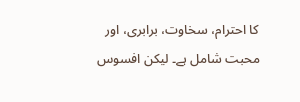کا احترام، سخاوت، برابری، اور محبت شامل ہے۔ لیکن افسوس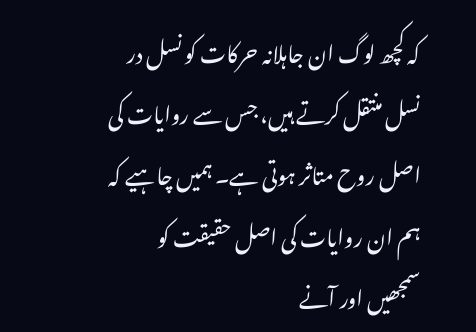کہ کچھ لوگ ان جاہلانہ حرکات کو نسل در نسل منتقل کرتے ہیں، جس سے روایات کی اصل روح متاثر ہوتی ہے۔ ہمیں چاہیے کہ ہم ان روایات کی اصل حقیقت کو سمجھیں اور آنے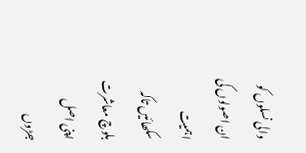والی نسلوں کو ان اصولوں کی اہمیت سکھائیں تاکہ بلوچ معاشرت اپنی اصل جڑوں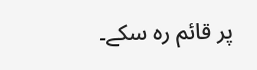پر قائم رہ سکے۔